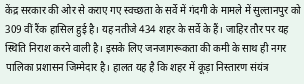केंद्र सरकार की ओर से कराए गए स्वच्छता के सर्वे में गंदगी के मामले में सुल्तानपुर को 309 वीं रैंक हासिल हुई है। यह नतीजे 434 शहर के सर्वे के हैं। जाहिर तौर पर यह स्थिति निराश करने वाली है। इसके लिए जनजागरूकता की कमी के साथ ही नगर पालिका प्रशासन जिम्मेदार है। हालत यह है कि शहर में कूड़ा निस्तारण संयंत्र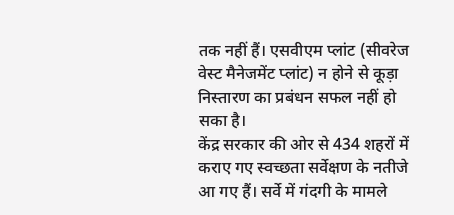तक नहीं हैं। एसवीएम प्लांट (सीवरेज वेस्ट मैनेजमेंट प्लांट) न होने से कूड़ा निस्तारण का प्रबंधन सफल नहीं हो सका है।
केंद्र सरकार की ओर से 434 शहरों में कराए गए स्वच्छता सर्वेक्षण के नतीजे आ गए हैं। सर्वे में गंदगी के मामले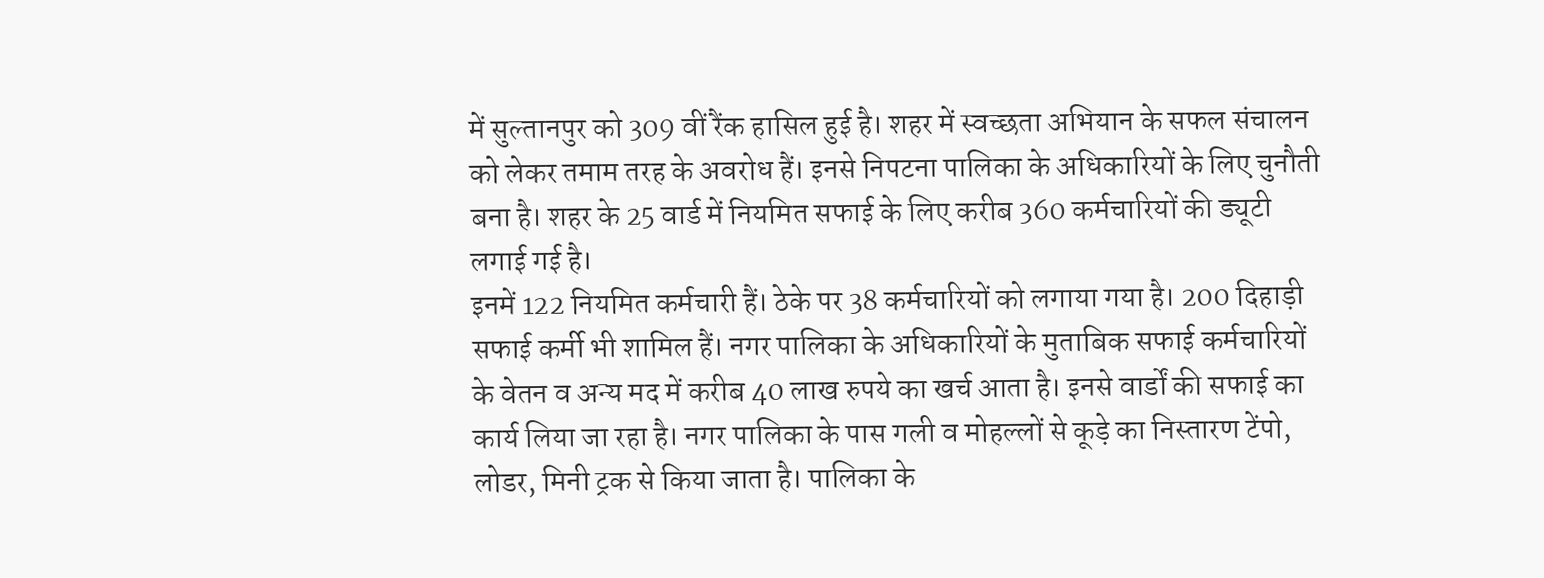में सुल्तानपुर को 309 वीं रैंक हासिल हुई है। शहर में स्वच्छता अभियान के सफल संचालन को लेकर तमाम तरह के अवरोध हैं। इनसे निपटना पालिका के अधिकारियों के लिए चुनौती बना है। शहर के 25 वार्ड में नियमित सफाई के लिए करीब 360 कर्मचारियों की ड्यूटी लगाई गई है।
इनमें 122 नियमित कर्मचारी हैं। ठेके पर 38 कर्मचारियों को लगाया गया है। 200 दिहाड़ी सफाई कर्मी भी शामिल हैं। नगर पालिका के अधिकारियों के मुताबिक सफाई कर्मचारियों के वेतन व अन्य मद में करीब 40 लाख रुपये का खर्च आता है। इनसे वार्डों की सफाई का कार्य लिया जा रहा है। नगर पालिका के पास गली व मोहल्लों से कूड़े का निस्तारण टेंपो, लोडर, मिनी ट्रक से किया जाता है। पालिका के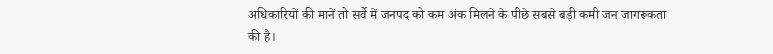अधिकारियों की मानें तो सर्वे में जनपद को कम अंक मिलने के पीछे सबसे बड़ी कमी जन जागरूकता की है।